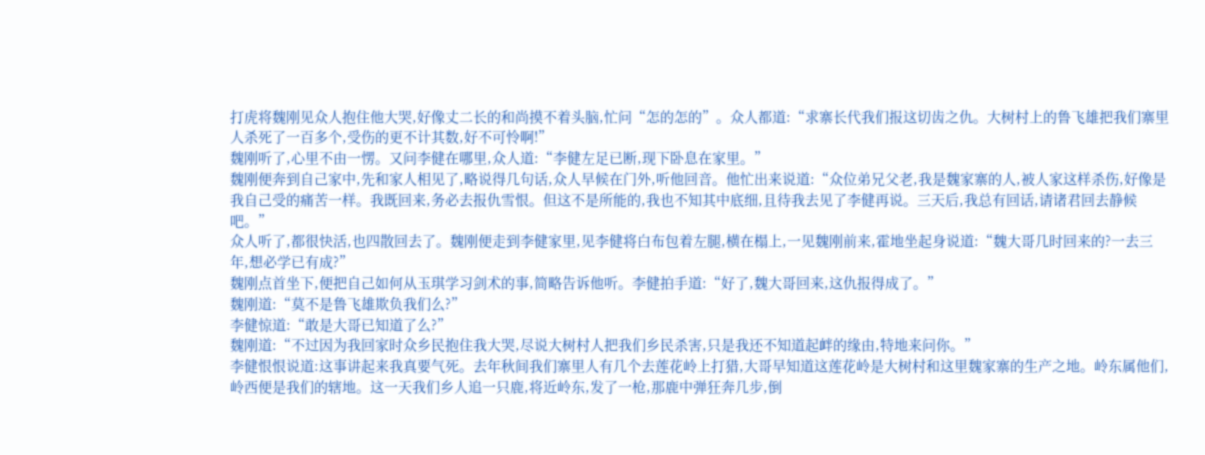打虎将魏刚见众人抱住他大哭,好像丈二长的和尚摸不着头脑,忙问“怎的怎的”。众人都道:“求寨长代我们报这切齿之仇。大树村上的鲁飞雄把我们寨里人杀死了一百多个,受伤的更不计其数,好不可怜啊!”
魏刚听了,心里不由一愣。又问李健在哪里,众人道:“李健左足已断,现下卧息在家里。”
魏刚便奔到自己家中,先和家人相见了,略说得几句话,众人早候在门外,听他回音。他忙出来说道:“众位弟兄父老,我是魏家寨的人,被人家这样杀伤,好像是我自己受的痛苦一样。我既回来,务必去报仇雪恨。但这不是所能的,我也不知其中底细,且待我去见了李健再说。三天后,我总有回话,请诸君回去静候吧。”
众人听了,都很快活,也四散回去了。魏刚便走到李健家里,见李健将白布包着左腿,横在榻上,一见魏刚前来,霍地坐起身说道:“魏大哥几时回来的?一去三年,想必学已有成?”
魏刚点首坐下,便把自己如何从玉琪学习剑术的事,简略告诉他听。李健拍手道:“好了,魏大哥回来,这仇报得成了。”
魏刚道:“莫不是鲁飞雄欺负我们么?”
李健惊道:“敢是大哥已知道了么?”
魏刚道:“不过因为我回家时众乡民抱住我大哭,尽说大树村人把我们乡民杀害,只是我还不知道起衅的缘由,特地来问你。”
李健恨恨说道:这事讲起来我真要气死。去年秋间我们寨里人有几个去莲花岭上打猎,大哥早知道这莲花岭是大树村和这里魏家寨的生产之地。岭东属他们,岭西便是我们的辖地。这一天我们乡人追一只鹿,将近岭东,发了一枪,那鹿中弹狂奔几步,倒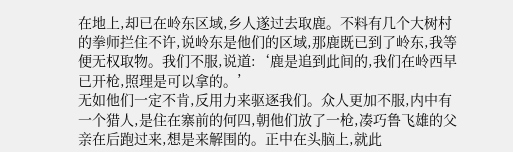在地上,却已在岭东区域,乡人遂过去取鹿。不料有几个大树村的拳师拦住不许,说岭东是他们的区域,那鹿既已到了岭东,我等便无权取物。我们不服,说道:‘鹿是追到此间的,我们在岭西早已开枪,照理是可以拿的。’
无如他们一定不肯,反用力来驱逐我们。众人更加不服,内中有一个猎人,是住在寨前的何四,朝他们放了一枪,凑巧鲁飞雄的父亲在后跑过来,想是来解围的。正中在头脑上,就此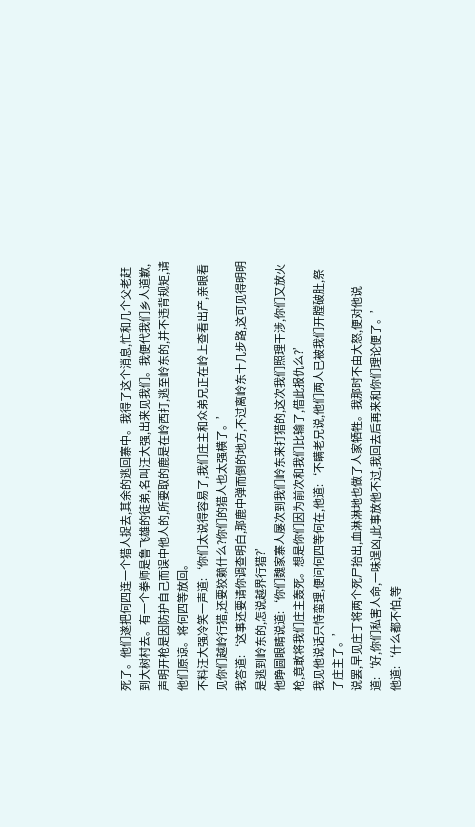死了。他们遂把何四连一个猎人捉去,其余的逃回寨中。我得了这个消息,忙和几个父老赶到大树村去。有一个拳师是鲁飞雄的徒弟,名叫汪大强,出来见我们。我便代我们乡人道歉,声明开枪是因防护自己而误中他人的,所要取的鹿是在岭西打,逃至岭东的,并不违背规矩,请他们原谅。将何四等放回。
不料汪大强冷笑一声道:‘你们太说得容易了,我们庄主和众弟兄正在岭上查看出产,亲眼看见你们越岭行猎,还要狡赖什么?你们的猎人也太强横了。’
我答道:‘这事还要请你调查明白,那鹿中弹而倒的地方,不过离岭东十几步路,这可见得明明是逃到岭东的,怎说越界行猎?’
他睁圆眼睛说道:‘你们魏家寨人屡次到我们岭东来打猎的,这次我们照理干涉,你们又放火枪,竟敢将我们庄主轰死。想是你们因为前次和我们比输了,借此报仇么?’
我见他说话只恃蛮理,便问何四等何在,他道:‘不瞒老兄说,他们两人已被我们开膛破肚,祭了庄主了。’
说罢,早见庄丁将两个死尸抬出,血淋淋地也做了人家牺牲。我那时不由大怒,便对他说道:‘好,你们私害人命,一味逞凶,此事放他不过,我回去后再来和你们理论便了。’
他道:‘什么都不怕,等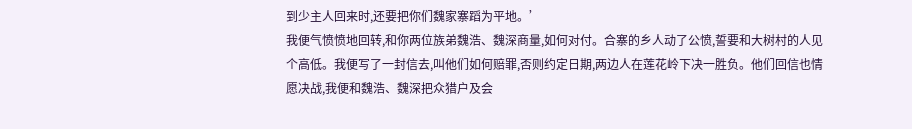到少主人回来时,还要把你们魏家寨蹈为平地。’
我便气愤愤地回转,和你两位族弟魏浩、魏深商量,如何对付。合寨的乡人动了公愤,誓要和大树村的人见个高低。我便写了一封信去,叫他们如何赔罪,否则约定日期,两边人在莲花岭下决一胜负。他们回信也情愿决战,我便和魏浩、魏深把众猎户及会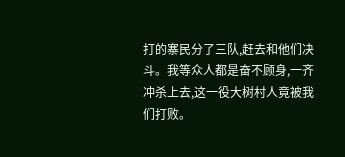打的寨民分了三队,赶去和他们决斗。我等众人都是奋不顾身,一齐冲杀上去,这一役大树村人竟被我们打败。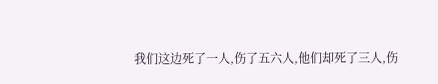我们这边死了一人,伤了五六人,他们却死了三人,伤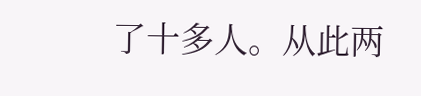了十多人。从此两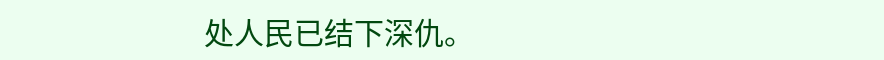处人民已结下深仇。